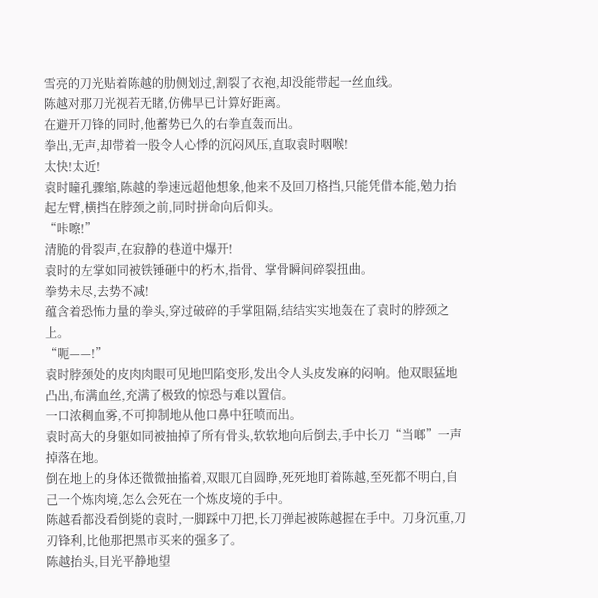雪亮的刀光贴着陈越的肋侧划过,割裂了衣袍,却没能带起一丝血线。
陈越对那刀光视若无睹,仿佛早已计算好距离。
在避开刀锋的同时,他蓄势已久的右拳直轰而出。
拳出,无声,却带着一股令人心悸的沉闷风压,直取袁时咽喉!
太快!太近!
袁时瞳孔骤缩,陈越的拳速远超他想象,他来不及回刀格挡,只能凭借本能,勉力抬起左臂,横挡在脖颈之前,同时拼命向后仰头。
“咔嚓!”
清脆的骨裂声,在寂静的巷道中爆开!
袁时的左掌如同被铁锤砸中的朽木,指骨、掌骨瞬间碎裂扭曲。
拳势未尽,去势不减!
蕴含着恐怖力量的拳头,穿过破碎的手掌阻隔,结结实实地轰在了袁时的脖颈之上。
“呃——!”
袁时脖颈处的皮肉肉眼可见地凹陷变形,发出令人头皮发麻的闷响。他双眼猛地凸出,布满血丝,充满了极致的惊恐与难以置信。
一口浓稠血雾,不可抑制地从他口鼻中狂喷而出。
袁时高大的身躯如同被抽掉了所有骨头,软软地向后倒去,手中长刀“当啷”一声掉落在地。
倒在地上的身体还微微抽搐着,双眼兀自圆睁,死死地盯着陈越,至死都不明白,自己一个炼肉境,怎么会死在一个炼皮境的手中。
陈越看都没看倒毙的袁时,一脚踩中刀把,长刀弹起被陈越握在手中。刀身沉重,刀刃锋利,比他那把黑市买来的强多了。
陈越抬头,目光平静地望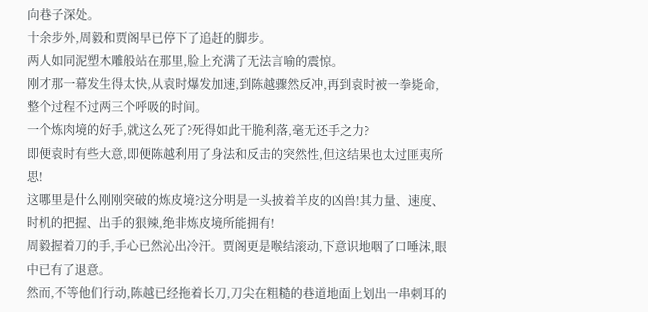向巷子深处。
十余步外,周毅和贾阁早已停下了追赶的脚步。
两人如同泥塑木雕般站在那里,脸上充满了无法言喻的震惊。
刚才那一幕发生得太快,从袁时爆发加速,到陈越骤然反冲,再到袁时被一拳毙命,整个过程不过两三个呼吸的时间。
一个炼肉境的好手,就这么死了?死得如此干脆利落,毫无还手之力?
即便袁时有些大意,即便陈越利用了身法和反击的突然性,但这结果也太过匪夷所思!
这哪里是什么刚刚突破的炼皮境?这分明是一头披着羊皮的凶兽!其力量、速度、时机的把握、出手的狠辣,绝非炼皮境所能拥有!
周毅握着刀的手,手心已然沁出冷汗。贾阁更是喉结滚动,下意识地咽了口唾沫,眼中已有了退意。
然而,不等他们行动,陈越已经拖着长刀,刀尖在粗糙的巷道地面上划出一串刺耳的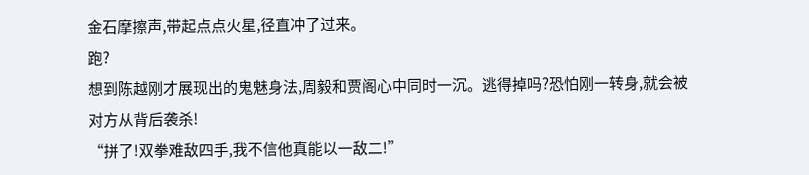金石摩擦声,带起点点火星,径直冲了过来。
跑?
想到陈越刚才展现出的鬼魅身法,周毅和贾阁心中同时一沉。逃得掉吗?恐怕刚一转身,就会被对方从背后袭杀!
“拼了!双拳难敌四手,我不信他真能以一敌二!”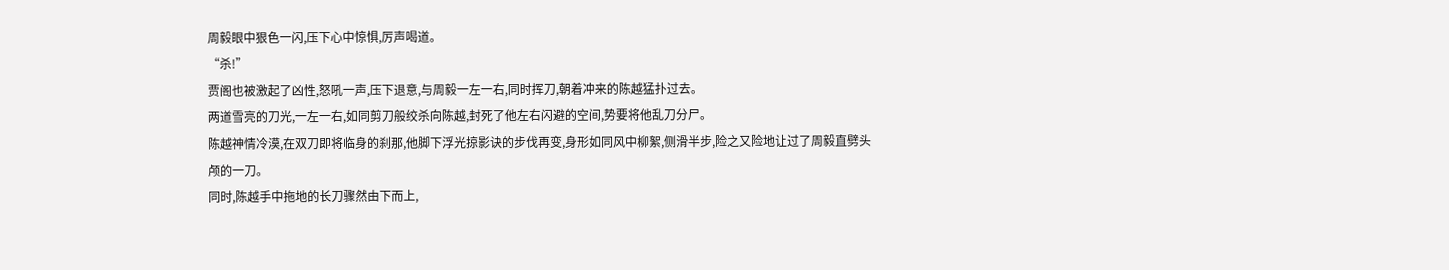周毅眼中狠色一闪,压下心中惊惧,厉声喝道。
“杀!”
贾阁也被激起了凶性,怒吼一声,压下退意,与周毅一左一右,同时挥刀,朝着冲来的陈越猛扑过去。
两道雪亮的刀光,一左一右,如同剪刀般绞杀向陈越,封死了他左右闪避的空间,势要将他乱刀分尸。
陈越神情冷漠,在双刀即将临身的刹那,他脚下浮光掠影诀的步伐再变,身形如同风中柳絮,侧滑半步,险之又险地让过了周毅直劈头颅的一刀。
同时,陈越手中拖地的长刀骤然由下而上,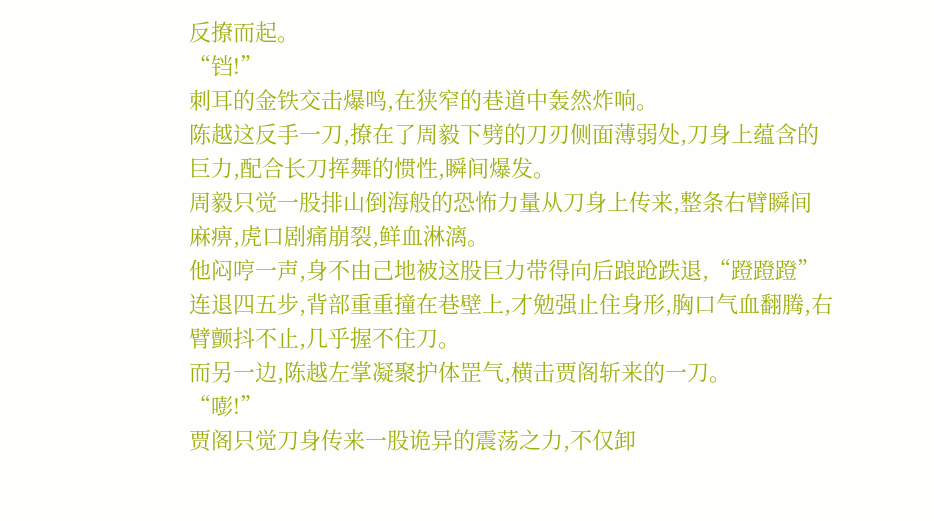反撩而起。
“铛!”
刺耳的金铁交击爆鸣,在狭窄的巷道中轰然炸响。
陈越这反手一刀,撩在了周毅下劈的刀刃侧面薄弱处,刀身上蕴含的巨力,配合长刀挥舞的惯性,瞬间爆发。
周毅只觉一股排山倒海般的恐怖力量从刀身上传来,整条右臂瞬间麻痹,虎口剧痛崩裂,鲜血淋漓。
他闷哼一声,身不由己地被这股巨力带得向后踉跄跌退,“蹬蹬蹬”连退四五步,背部重重撞在巷壁上,才勉强止住身形,胸口气血翻腾,右臂颤抖不止,几乎握不住刀。
而另一边,陈越左掌凝聚护体罡气,横击贾阁斩来的一刀。
“嘭!”
贾阁只觉刀身传来一股诡异的震荡之力,不仅卸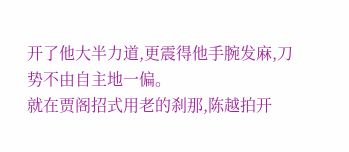开了他大半力道,更震得他手腕发麻,刀势不由自主地一偏。
就在贾阁招式用老的刹那,陈越拍开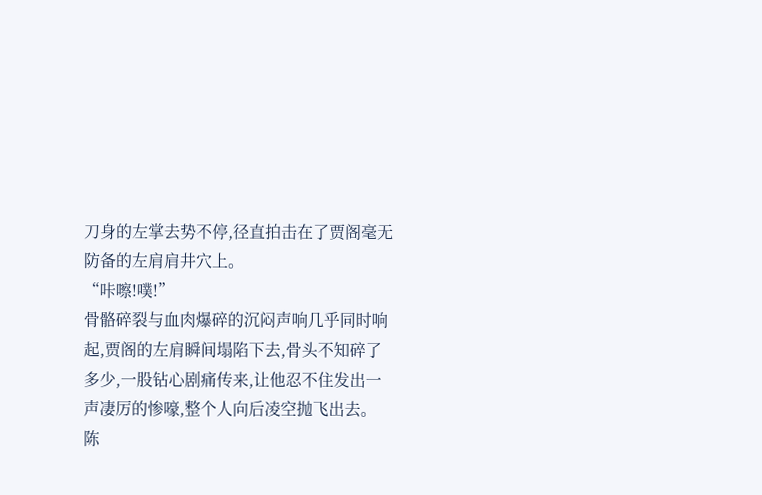刀身的左掌去势不停,径直拍击在了贾阁毫无防备的左肩肩井穴上。
“咔嚓!噗!”
骨骼碎裂与血肉爆碎的沉闷声响几乎同时响起,贾阁的左肩瞬间塌陷下去,骨头不知碎了多少,一股钻心剧痛传来,让他忍不住发出一声凄厉的惨嚎,整个人向后凌空抛飞出去。
陈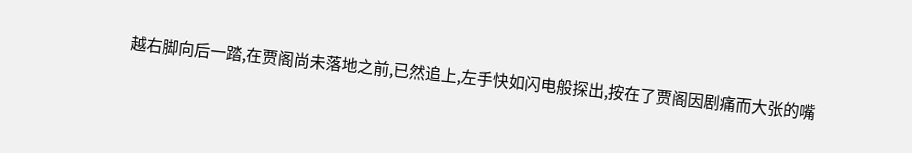越右脚向后一踏,在贾阁尚未落地之前,已然追上,左手快如闪电般探出,按在了贾阁因剧痛而大张的嘴